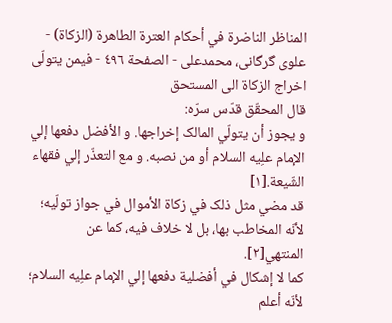المناظر الناضرة في أحکام العترة الطاهرة (الزکاة) - علوی گرگانی، محمدعلی - الصفحة ٤٩٦ - فيمن يتولّی اخراج الزکاة الی المستحق
قال المحقّق قدّس سرّه:
و يجوز أن يتولّي المالک إخراجها. و الأفضل دفعها إلي الإمام علِیه السلام أو من نصبه. و مع التعذّر إلي فقهاء الشّيعة.[١]
قد مضي مثل ذلک في زکاة الأموال في جواز تولّيه؛ لأنّه المخاطب بها، بل لا خلاف فيه، کما عن المنتهي[٢].
کما لا إشکال في أفضلية دفعها إلي الإمام علِیه السلام؛ لأنّه أعلم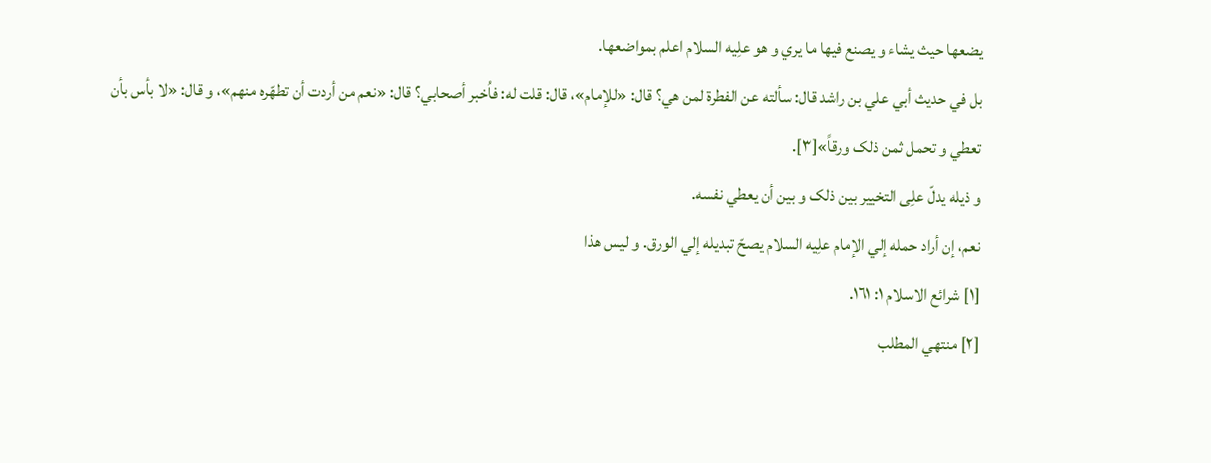يضعها حيث يشاء و يصنع فيها ما يري و هو علِیه السلام اعلم بمواضعها.
بل في حديث أبي علي بن راشد قال: سألته عن الفطرة لمن هي؟ قال: «للإمام»، قال: قلت له: فاُخبر أصحابي؟ قال: «نعم من أردت أن تطهّره منهم»، و قال: «لا بأس بأن تعطي و تحمل ثمن ذلک ورقاً»[٣].
و ذيله يدلّ علِی التخيير بين ذلک و بين أن يعطي نفسه.
نعم، إن أراد حمله إلي الإمام علِیه السلام يصحّ تبديله إلي الورق. و ليس هذا
[١] شرائع الاسلام ١: ١٦١.
[٢] منتهي المطلب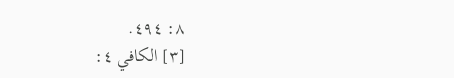٨: ٤٩٤.
[٣] الکافي ٤: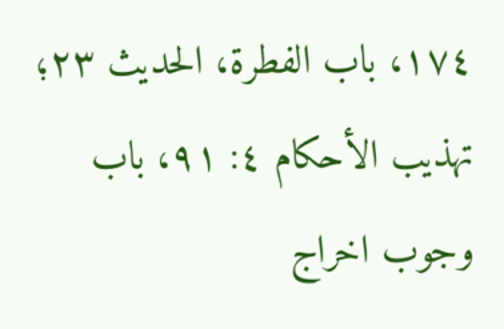١٧٤، باب الفطرة، الحديث ٢٣؛ تهذيب الأحکام ٤: ٩١، باب وجوب اخراج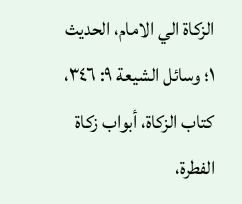الزکاة الي الامام، الحديث ١؛ وسائل الشيعة ٩: ٣٤٦، کتاب الزکاة، أبواب زکاة الفطرة،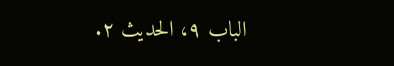الباب ٩، الحديث ٢.